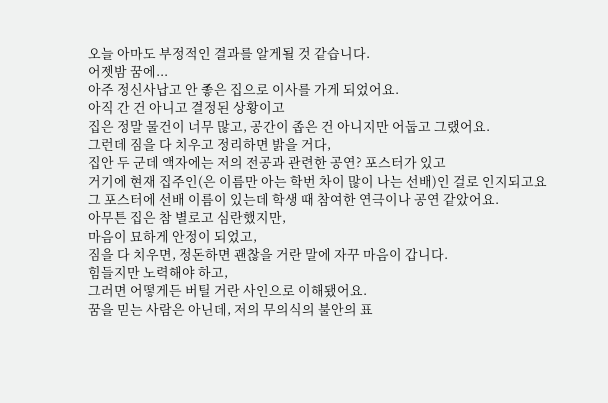오늘 아마도 부정적인 결과를 알게될 것 같습니다.
어젯밤 꿈에...
아주 정신사납고 안 좋은 집으로 이사를 가게 되었어요.
아직 간 건 아니고 결정된 상황이고
집은 정말 물건이 너무 많고, 공간이 좁은 건 아니지만 어둡고 그랬어요.
그런데 짐을 다 치우고 정리하면 밝을 거다,
집안 두 군데 액자에는 저의 전공과 관련한 공연? 포스터가 있고
거기에 현재 집주인(은 이름만 아는 학번 차이 많이 나는 선배)인 걸로 인지되고요
그 포스터에 선배 이름이 있는데 학생 때 참여한 연극이나 공연 같았어요.
아무튼 집은 참 별로고 심란했지만,
마음이 묘하게 안정이 되었고,
짐을 다 치우면, 정돈하면 괜찮을 거란 말에 자꾸 마음이 갑니다.
힘들지만 노력해야 하고,
그러면 어떻게든 버틸 거란 사인으로 이해됐어요.
꿈을 믿는 사람은 아닌데, 저의 무의식의 불안의 표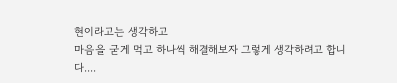현이라고는 생각하고
마음을 굳게 먹고 하나씩 해결해보자 그렇게 생각하려고 합니다....